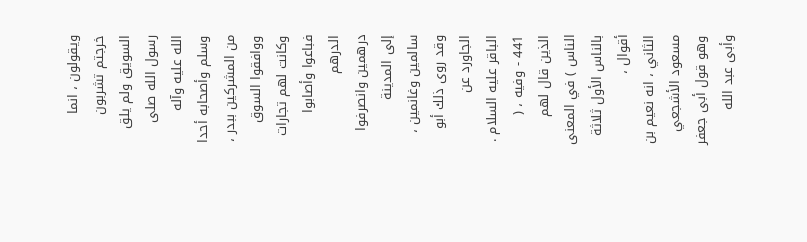ويقولون ، انما خرجتم تشربون السويق ولم يلق رسول الله صلى الله عليه وآله وسلم وأصحابه أحدا
من المشركين ببدر ، ووافقوا السوق وكانت لهم تجارات فباعوا وأصابوا الدرهم
درهمين وانصرفوا إلى المدينة سالمين وغانمين ، وقد روى ذلك أبو الجاورد عن
الباقر عليه السلام .
441 - وفيه ، ( الذين قال لهم الناس ) في المعنى بالناس الأول ثلاثة أقوال ،
الثاني ، انه نعيم بن مسعود الأشجعي وهو قول أبى جعفر وأبى عبد الله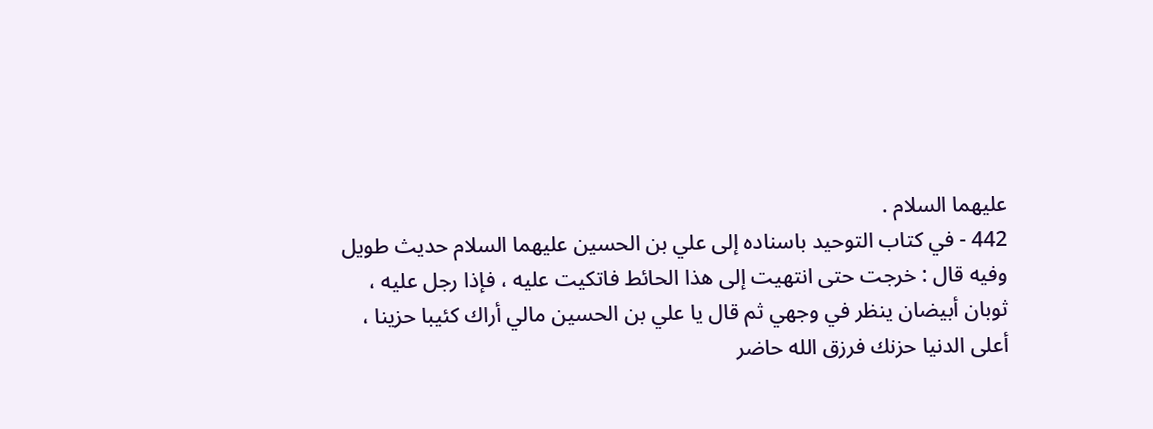عليهما السلام .
442 - في كتاب التوحيد باسناده إلى علي بن الحسين عليهما السلام حديث طويل
وفيه قال : خرجت حتى انتهيت إلى هذا الحائط فاتكيت عليه ، فإذا رجل عليه ،
ثوبان أبيضان ينظر في وجهي ثم قال يا علي بن الحسين مالي أراك كئيبا حزينا ،
أعلى الدنيا حزنك فرزق الله حاضر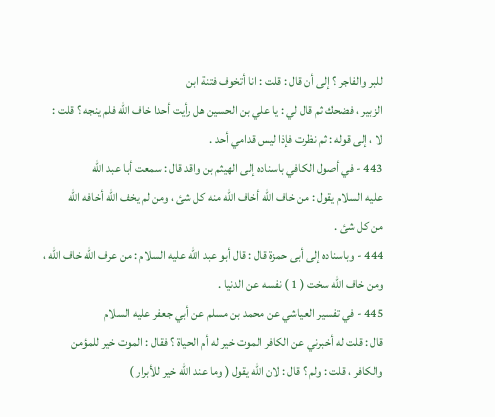للبر والفاجر ؟ إلى أن قال : قلت : انا أتخوف فتنة ابن
الزبير ، فضحك ثم قال لي : يا علي بن الحسين هل رأيت أحدا خاف الله فلم ينجه ؟ قلت :
لا ، إلى قوله : ثم نظرت فإذا ليس قدامي أحد .
443 - في أصول الكافي باسناده إلى الهيثم بن واقد قال : سمعت أبا عبد الله
عليه السلام يقول : من خاف الله أخاف الله منه كل شئ ، ومن لم يخف الله أخافه الله
من كل شئ .
444 - وباسناده إلى أبى حمزة قال : قال أبو عبد الله عليه السلام : من عرف الله خاف الله ،
ومن خاف الله سخت ( 1 ) نفسه عن الدنيا .
445 - في تفسير العياشي عن محمد بن مسلم عن أبي جعفر عليه السلام
قال : قلت له أخبرني عن الكافر الموت خير له أم الحياة ؟ فقال : الموت خير للمؤمن
والكافر ، قلت : ولم ؟ قال : لان الله يقول ( وما عند الله خير للأبرار )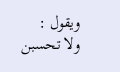ويقول :
ولا تحسبن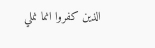الذين كفروا انما نملي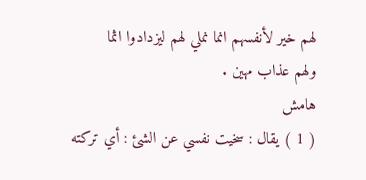لهم خير لأنفسهم انما نملي لهم ليزدادوا اثما
ولهم عذاب مهين .
هامش
( 1 ) يقال : سخيت نفسي عن الشئ : أي تركته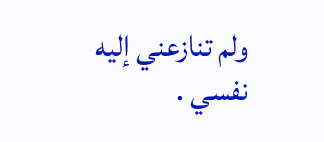ولم تنازعني إليه نفسي .